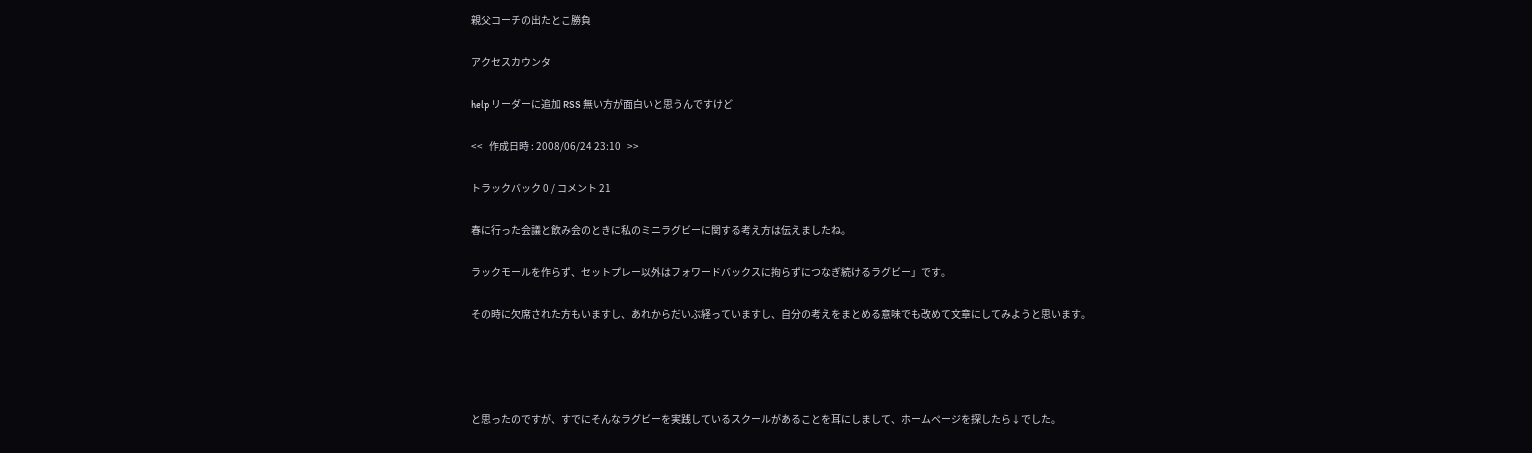親父コーチの出たとこ勝負

アクセスカウンタ

help リーダーに追加 RSS 無い方が面白いと思うんですけど

<<   作成日時 : 2008/06/24 23:10   >>

トラックバック 0 / コメント 21

春に行った会議と飲み会のときに私のミニラグビーに関する考え方は伝えましたね。

ラックモールを作らず、セットプレー以外はフォワードバックスに拘らずにつなぎ続けるラグビー」です。

その時に欠席された方もいますし、あれからだいぶ経っていますし、自分の考えをまとめる意味でも改めて文章にしてみようと思います。




と思ったのですが、すでにそんなラグビーを実践しているスクールがあることを耳にしまして、ホームページを探したら↓でした。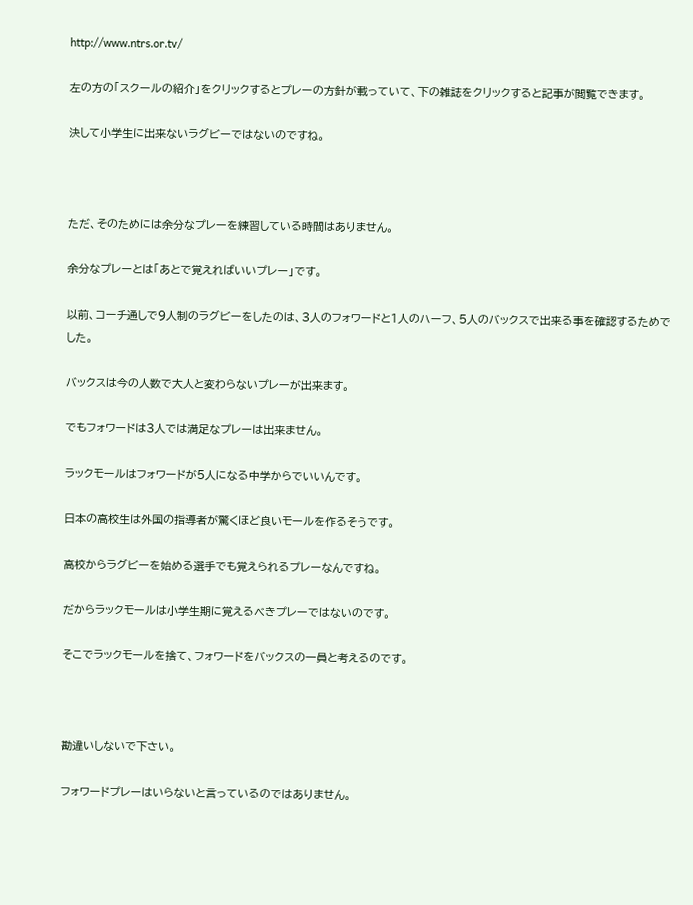http://www.ntrs.or.tv/

左の方の「スクールの紹介」をクリックするとプレーの方針が載っていて、下の雑誌をクリックすると記事が閲覧できます。

決して小学生に出来ないラグビーではないのですね。



ただ、そのためには余分なプレーを練習している時間はありません。

余分なプレーとは「あとで覚えればいいプレー」です。

以前、コーチ通しで9人制のラグビーをしたのは、3人のフォワードと1人のハーフ、5人のバックスで出来る事を確認するためでした。

バックスは今の人数で大人と変わらないプレーが出来ます。

でもフォワードは3人では満足なプレーは出来ません。

ラックモールはフォワードが5人になる中学からでいいんです。

日本の高校生は外国の指導者が驚くほど良いモールを作るそうです。

高校からラグビーを始める選手でも覚えられるプレーなんですね。

だからラックモールは小学生期に覚えるべきプレーではないのです。

そこでラックモールを捨て、フォワードをバックスの一員と考えるのです。



勘違いしないで下さい。

フォワードプレーはいらないと言っているのではありません。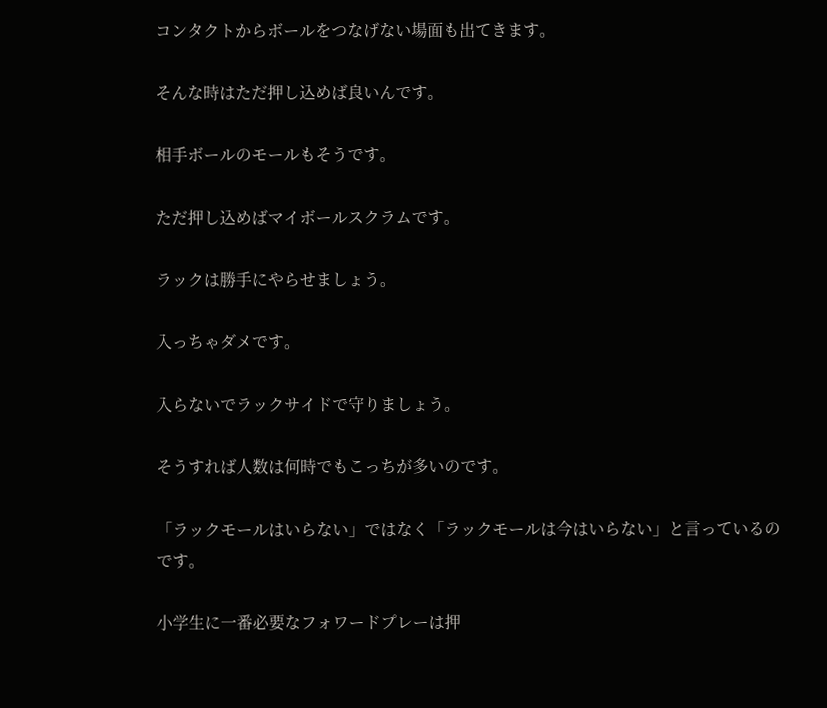コンタクトからボールをつなげない場面も出てきます。

そんな時はただ押し込めば良いんです。

相手ボールのモールもそうです。

ただ押し込めばマイボールスクラムです。

ラックは勝手にやらせましょう。

入っちゃダメです。

入らないでラックサイドで守りましょう。

そうすれば人数は何時でもこっちが多いのです。

「ラックモールはいらない」ではなく「ラックモールは今はいらない」と言っているのです。

小学生に一番必要なフォワードプレーは押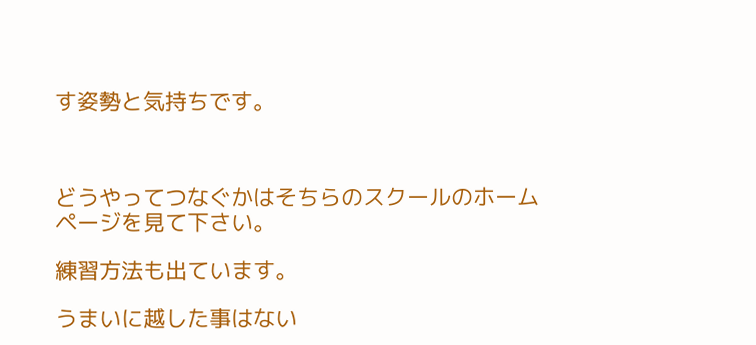す姿勢と気持ちです。



どうやってつなぐかはそちらのスクールのホームページを見て下さい。

練習方法も出ています。

うまいに越した事はない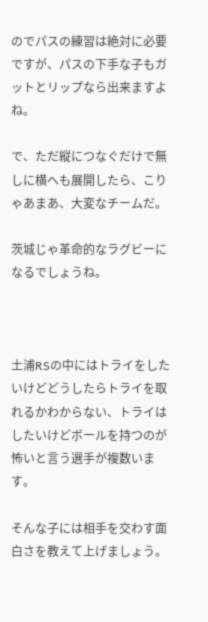のでパスの練習は絶対に必要ですが、パスの下手な子もガットとリップなら出来ますよね。

で、ただ縦につなぐだけで無しに横へも展開したら、こりゃあまあ、大変なチームだ。

茨城じゃ革命的なラグビーになるでしょうね。



土浦RSの中にはトライをしたいけどどうしたらトライを取れるかわからない、トライはしたいけどボールを持つのが怖いと言う選手が複数います。

そんな子には相手を交わす面白さを教えて上げましょう。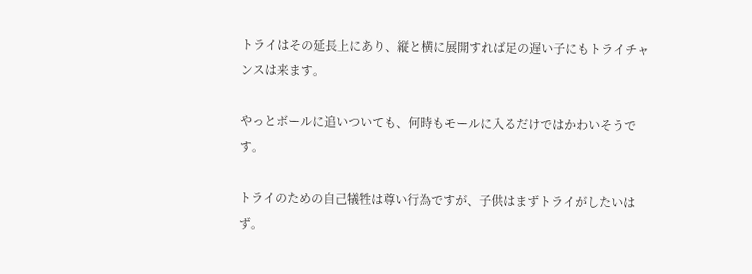トライはその延長上にあり、縦と横に展開すれば足の遅い子にもトライチャンスは来ます。

やっとボールに追いついても、何時もモールに入るだけではかわいそうです。

トライのための自己犠牲は尊い行為ですが、子供はまずトライがしたいはず。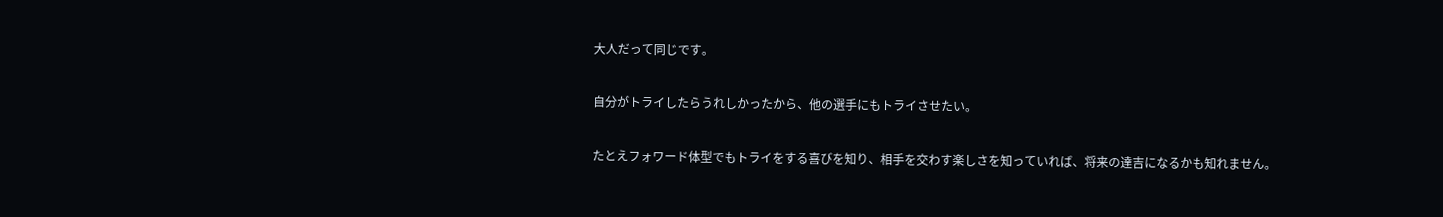大人だって同じです。

自分がトライしたらうれしかったから、他の選手にもトライさせたい。

たとえフォワード体型でもトライをする喜びを知り、相手を交わす楽しさを知っていれば、将来の達吉になるかも知れません。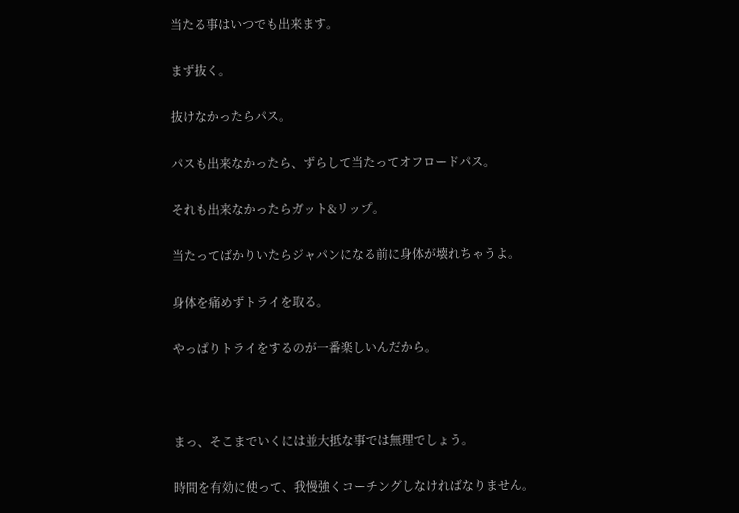当たる事はいつでも出来ます。

まず抜く。

抜けなかったらパス。

パスも出来なかったら、ずらして当たってオフロードパス。

それも出来なかったらガット&リップ。

当たってばかりいたらジャパンになる前に身体が壊れちゃうよ。

身体を痛めずトライを取る。

やっぱりトライをするのが一番楽しいんだから。



まっ、そこまでいくには並大抵な事では無理でしょう。

時間を有効に使って、我慢強くコーチングしなければなりません。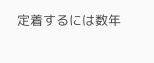定着するには数年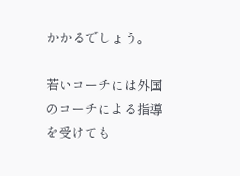かかるでしょう。

若いコーチには外国のコーチによる指導を受けても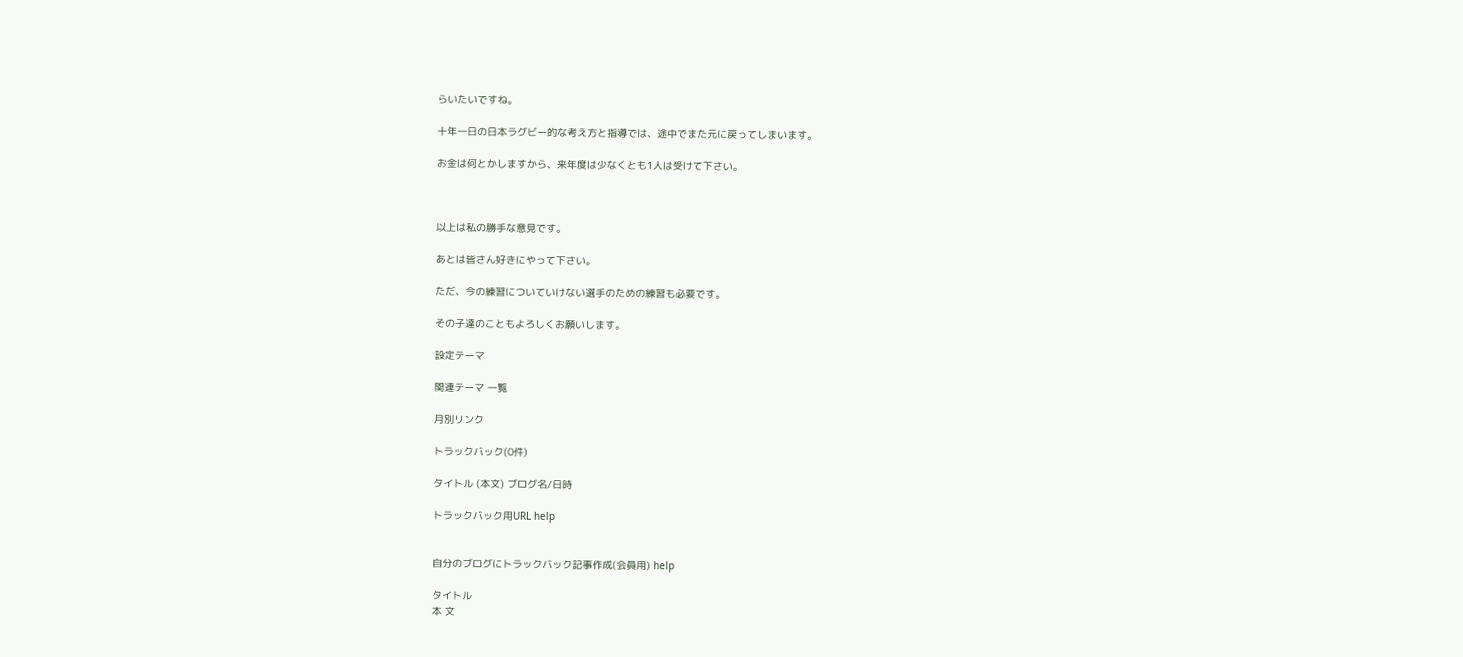らいたいですね。

十年一日の日本ラグビー的な考え方と指導では、途中でまた元に戻ってしまいます。

お金は何とかしますから、来年度は少なくとも1人は受けて下さい。



以上は私の勝手な意見です。

あとは皆さん好きにやって下さい。

ただ、今の練習についていけない選手のための練習も必要です。

その子達のこともよろしくお願いします。

設定テーマ

関連テーマ 一覧

月別リンク

トラックバック(0件)

タイトル (本文) ブログ名/日時

トラックバック用URL help


自分のブログにトラックバック記事作成(会員用) help

タイトル
本 文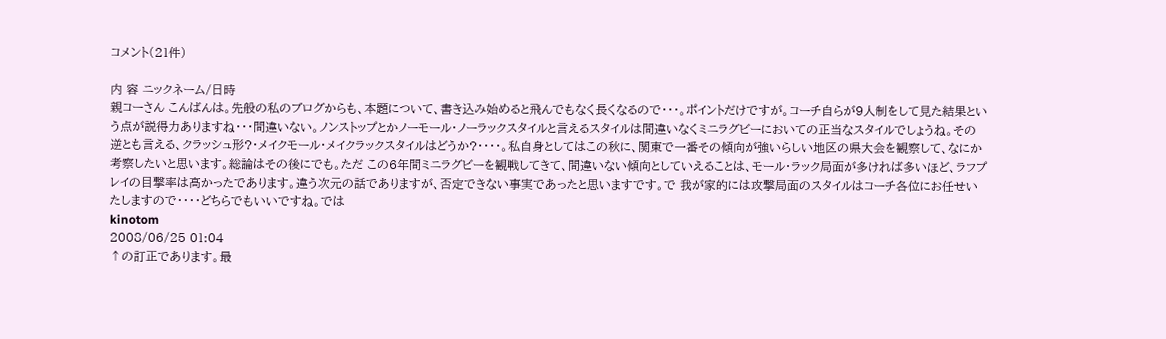コメント(21件)

内 容 ニックネーム/日時
親コーさん こんばんは。先般の私のブログからも、本題について、書き込み始めると飛んでもなく長くなるので・・・。ポイントだけですが。コーチ自らが9人制をして見た結果という点が説得力ありますね・・・間違いない。ノンストップとかノーモール・ノーラックスタイルと言えるスタイルは間違いなくミニラグビーにおいての正当なスタイルでしょうね。その逆とも言える、クラッシュ形?・メイクモール・メイクラックスタイルはどうか?・・・・。私自身としてはこの秋に、関東で一番その傾向が強いらしい地区の県大会を観察して、なにか考察したいと思います。総論はその後にでも。ただ この6年間ミニラグビーを観戦してきて、間違いない傾向としていえることは、モール・ラック局面が多ければ多いほど、ラフプレイの目撃率は高かったであります。違う次元の話でありますが、否定できない事実であったと思いますです。で 我が家的には攻撃局面のスタイルはコーチ各位にお任せいたしますので・・・・どちらでもいいですね。では
kinotom
2008/06/25 01:04
↑の訂正であります。最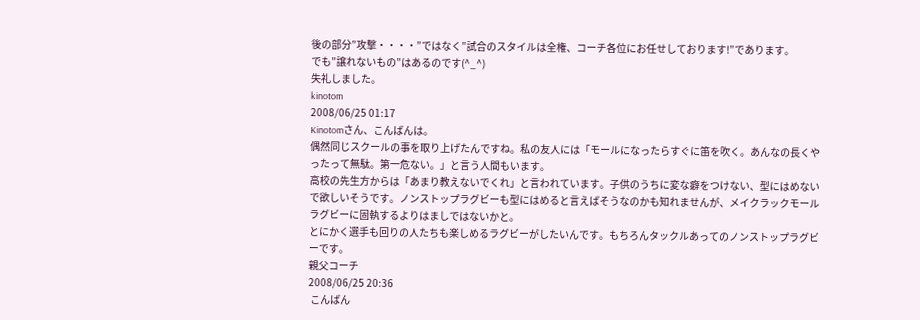後の部分”攻撃・・・・”ではなく”試合のスタイルは全権、コーチ各位にお任せしております!”であります。
でも”譲れないもの”はあるのです(^_^)
失礼しました。
kinotom
2008/06/25 01:17
Kinotomさん、こんばんは。
偶然同じスクールの事を取り上げたんですね。私の友人には「モールになったらすぐに笛を吹く。あんなの長くやったって無駄。第一危ない。」と言う人間もいます。
高校の先生方からは「あまり教えないでくれ」と言われています。子供のうちに変な癖をつけない、型にはめないで欲しいそうです。ノンストップラグビーも型にはめると言えばそうなのかも知れませんが、メイクラックモールラグビーに固執するよりはましではないかと。
とにかく選手も回りの人たちも楽しめるラグビーがしたいんです。もちろんタックルあってのノンストップラグビーです。
親父コーチ
2008/06/25 20:36
 こんばん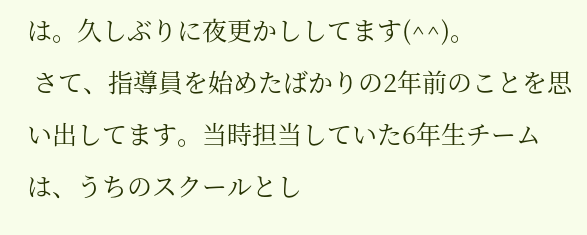は。久しぶりに夜更かししてます(^^)。
 さて、指導員を始めたばかりの2年前のことを思い出してます。当時担当していた6年生チームは、うちのスクールとし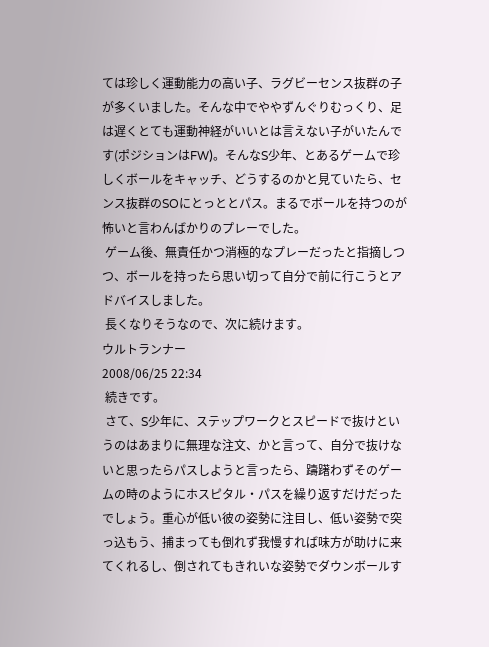ては珍しく運動能力の高い子、ラグビーセンス抜群の子が多くいました。そんな中でややずんぐりむっくり、足は遅くとても運動神経がいいとは言えない子がいたんです(ポジションはFW)。そんなS少年、とあるゲームで珍しくボールをキャッチ、どうするのかと見ていたら、センス抜群のSOにとっととパス。まるでボールを持つのが怖いと言わんばかりのプレーでした。
 ゲーム後、無責任かつ消極的なプレーだったと指摘しつつ、ボールを持ったら思い切って自分で前に行こうとアドバイスしました。
 長くなりそうなので、次に続けます。
ウルトランナー
2008/06/25 22:34
 続きです。
 さて、S少年に、ステップワークとスピードで抜けというのはあまりに無理な注文、かと言って、自分で抜けないと思ったらパスしようと言ったら、躊躇わずそのゲームの時のようにホスピタル・パスを繰り返すだけだったでしょう。重心が低い彼の姿勢に注目し、低い姿勢で突っ込もう、捕まっても倒れず我慢すれば味方が助けに来てくれるし、倒されてもきれいな姿勢でダウンボールす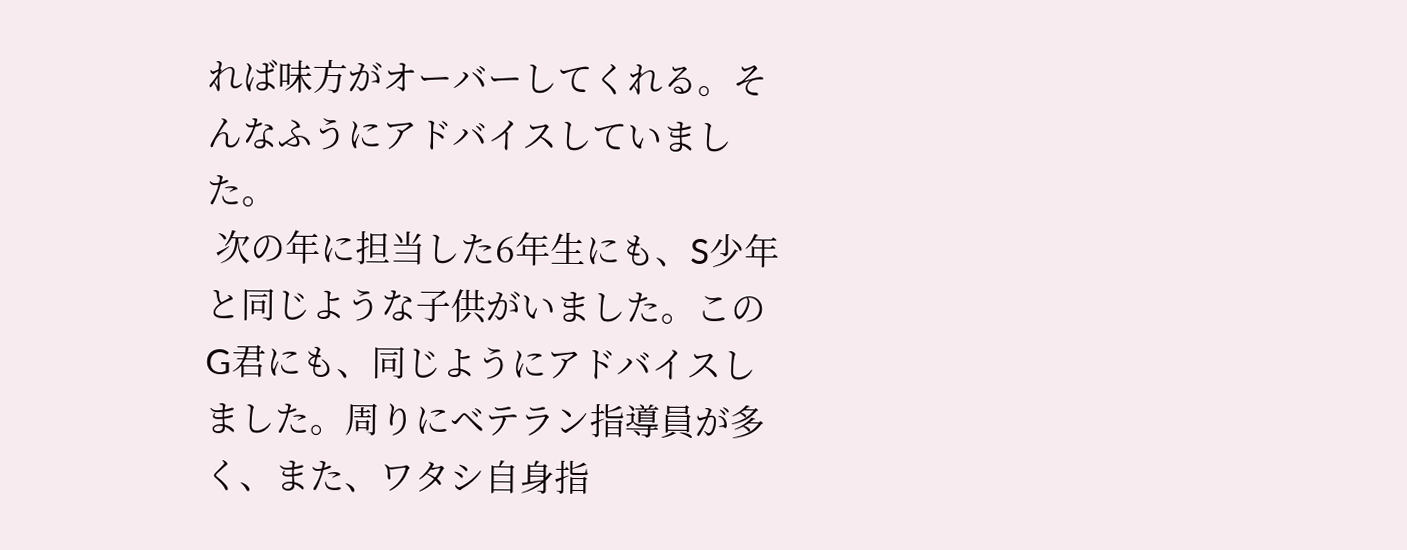れば味方がオーバーしてくれる。そんなふうにアドバイスしていました。
 次の年に担当した6年生にも、S少年と同じような子供がいました。このG君にも、同じようにアドバイスしました。周りにベテラン指導員が多く、また、ワタシ自身指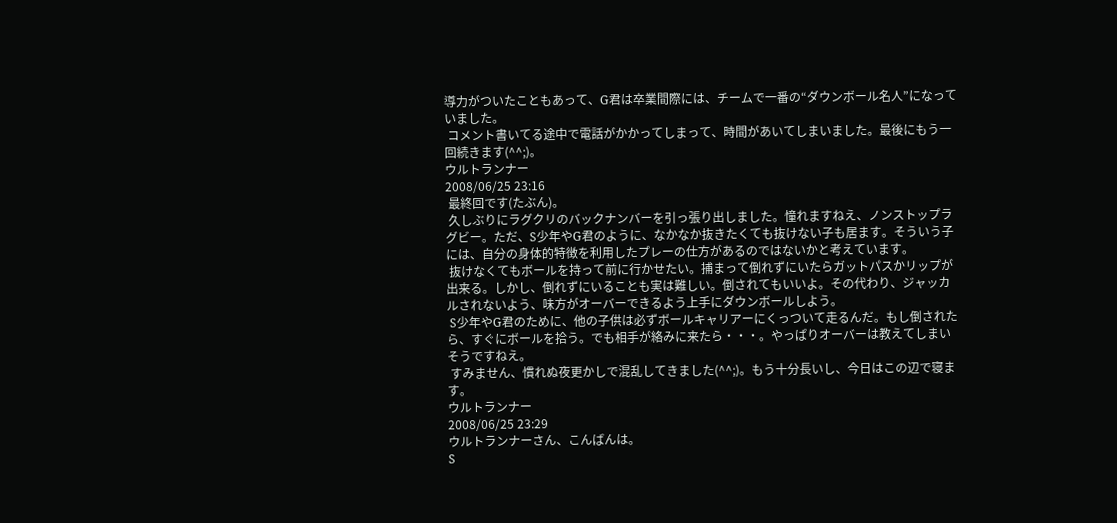導力がついたこともあって、G君は卒業間際には、チームで一番の“ダウンボール名人”になっていました。
 コメント書いてる途中で電話がかかってしまって、時間があいてしまいました。最後にもう一回続きます(^^;)。
ウルトランナー
2008/06/25 23:16
 最終回です(たぶん)。
 久しぶりにラグクリのバックナンバーを引っ張り出しました。憧れますねえ、ノンストップラグビー。ただ、S少年やG君のように、なかなか抜きたくても抜けない子も居ます。そういう子には、自分の身体的特徴を利用したプレーの仕方があるのではないかと考えています。
 抜けなくてもボールを持って前に行かせたい。捕まって倒れずにいたらガットパスかリップが出来る。しかし、倒れずにいることも実は難しい。倒されてもいいよ。その代わり、ジャッカルされないよう、味方がオーバーできるよう上手にダウンボールしよう。
 S少年やG君のために、他の子供は必ずボールキャリアーにくっついて走るんだ。もし倒されたら、すぐにボールを拾う。でも相手が絡みに来たら・・・。やっぱりオーバーは教えてしまいそうですねえ。
 すみません、慣れぬ夜更かしで混乱してきました(^^;)。もう十分長いし、今日はこの辺で寝ます。
ウルトランナー
2008/06/25 23:29
ウルトランナーさん、こんばんは。
S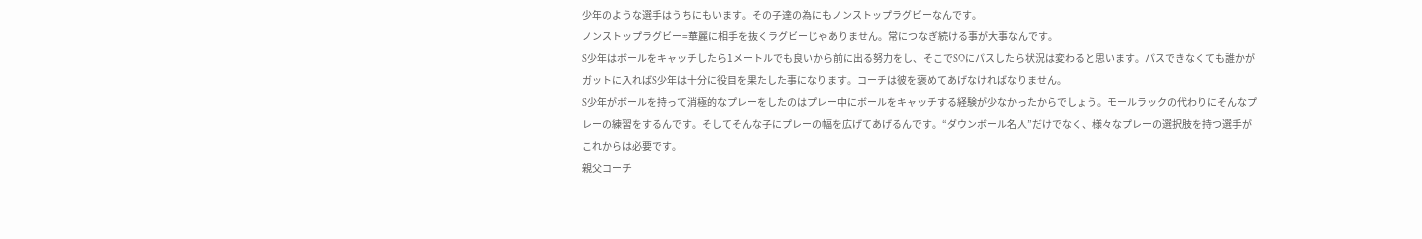少年のような選手はうちにもいます。その子達の為にもノンストップラグビーなんです。
ノンストップラグビー=華麗に相手を抜くラグビーじゃありません。常につなぎ続ける事が大事なんです。
S少年はボールをキャッチしたら1メートルでも良いから前に出る努力をし、そこでSOにパスしたら状況は変わると思います。パスできなくても誰かがガットに入ればS少年は十分に役目を果たした事になります。コーチは彼を褒めてあげなければなりません。
S少年がボールを持って消極的なプレーをしたのはプレー中にボールをキャッチする経験が少なかったからでしょう。モールラックの代わりにそんなプレーの練習をするんです。そしてそんな子にプレーの幅を広げてあげるんです。“ダウンボール名人”だけでなく、様々なプレーの選択肢を持つ選手がこれからは必要です。
親父コーチ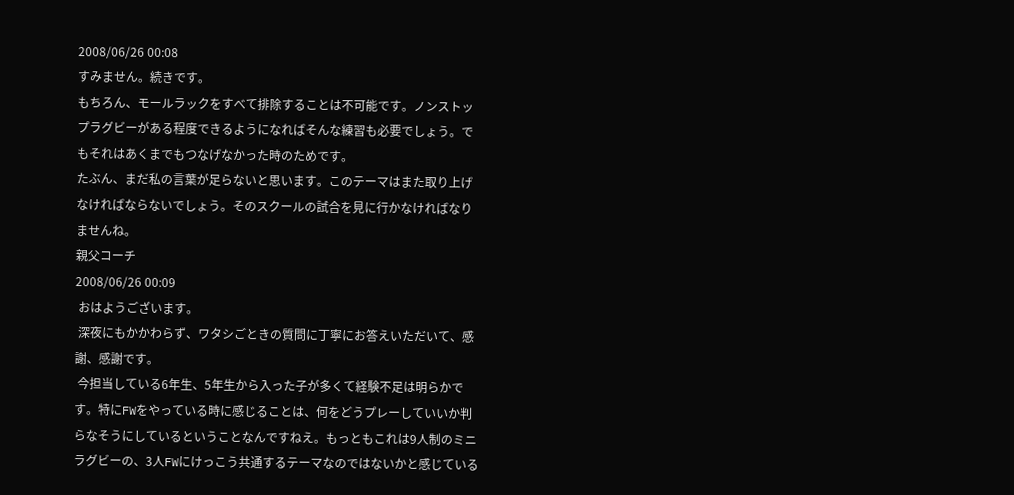2008/06/26 00:08
すみません。続きです。
もちろん、モールラックをすべて排除することは不可能です。ノンストップラグビーがある程度できるようになればそんな練習も必要でしょう。でもそれはあくまでもつなげなかった時のためです。
たぶん、まだ私の言葉が足らないと思います。このテーマはまた取り上げなければならないでしょう。そのスクールの試合を見に行かなければなりませんね。
親父コーチ
2008/06/26 00:09
 おはようございます。
 深夜にもかかわらず、ワタシごときの質問に丁寧にお答えいただいて、感謝、感謝です。
 今担当している6年生、5年生から入った子が多くて経験不足は明らかです。特にFWをやっている時に感じることは、何をどうプレーしていいか判らなそうにしているということなんですねえ。もっともこれは9人制のミニラグビーの、3人FWにけっこう共通するテーマなのではないかと感じている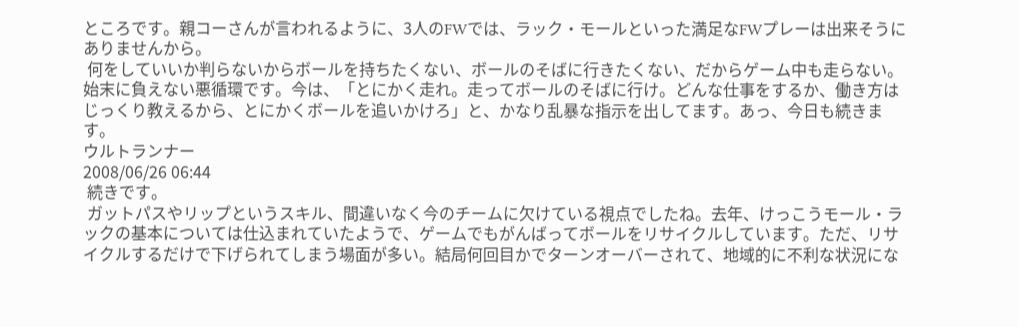ところです。親コーさんが言われるように、3人のFWでは、ラック・モールといった満足なFWプレーは出来そうにありませんから。
 何をしていいか判らないからボールを持ちたくない、ボールのそばに行きたくない、だからゲーム中も走らない。始末に負えない悪循環です。今は、「とにかく走れ。走ってボールのそばに行け。どんな仕事をするか、働き方はじっくり教えるから、とにかくボールを追いかけろ」と、かなり乱暴な指示を出してます。あっ、今日も続きます。
ウルトランナー
2008/06/26 06:44
 続きです。
 ガットパスやリップというスキル、間違いなく今のチームに欠けている視点でしたね。去年、けっこうモール・ラックの基本については仕込まれていたようで、ゲームでもがんばってボールをリサイクルしています。ただ、リサイクルするだけで下げられてしまう場面が多い。結局何回目かでターンオーバーされて、地域的に不利な状況にな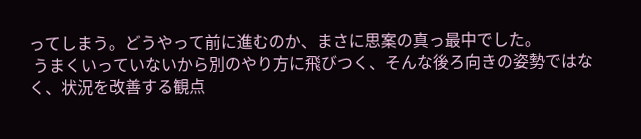ってしまう。どうやって前に進むのか、まさに思案の真っ最中でした。
 うまくいっていないから別のやり方に飛びつく、そんな後ろ向きの姿勢ではなく、状況を改善する観点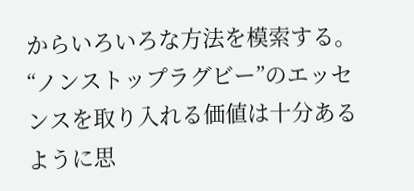からいろいろな方法を模索する。“ノンストップラグビー”のエッセンスを取り入れる価値は十分あるように思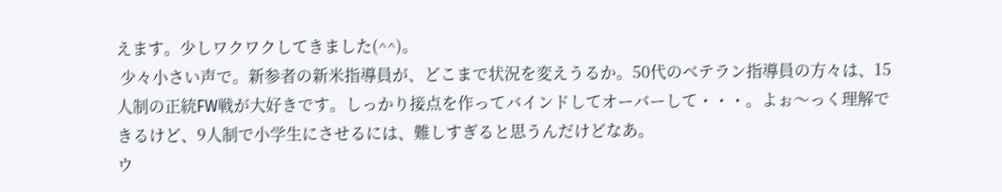えます。少しワクワクしてきました(^^)。
 少々小さい声で。新参者の新米指導員が、どこまで状況を変えうるか。50代のベテラン指導員の方々は、15人制の正統FW戦が大好きです。しっかり接点を作ってバインドしてオーバーして・・・。よぉ〜っく理解できるけど、9人制で小学生にさせるには、難しすぎると思うんだけどなあ。
ウ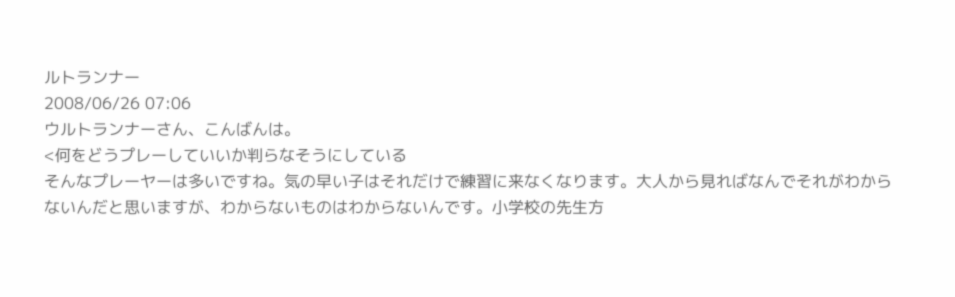ルトランナー
2008/06/26 07:06
ウルトランナーさん、こんばんは。
<何をどうプレーしていいか判らなそうにしている
そんなプレーヤーは多いですね。気の早い子はそれだけで練習に来なくなります。大人から見ればなんでそれがわからないんだと思いますが、わからないものはわからないんです。小学校の先生方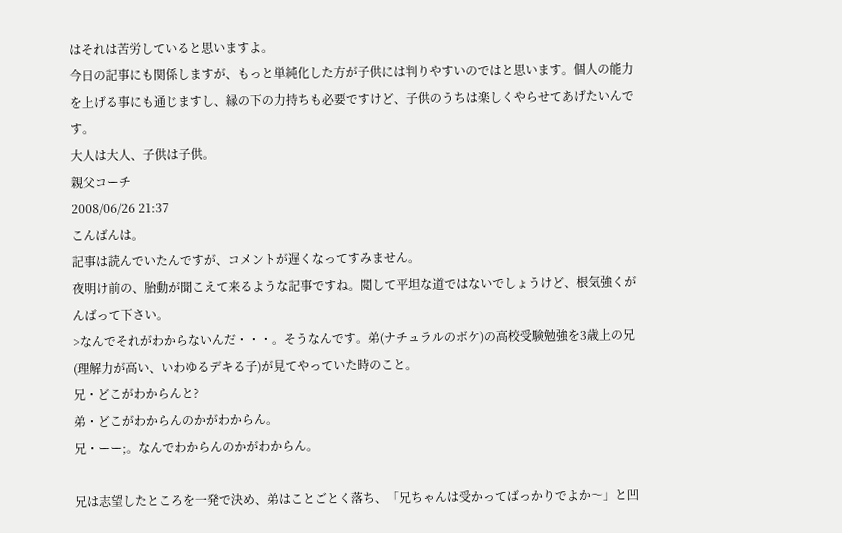はそれは苦労していると思いますよ。
今日の記事にも関係しますが、もっと単純化した方が子供には判りやすいのではと思います。個人の能力を上げる事にも通じますし、縁の下の力持ちも必要ですけど、子供のうちは楽しくやらせてあげたいんです。
大人は大人、子供は子供。
親父コーチ
2008/06/26 21:37
こんばんは。
記事は読んでいたんですが、コメントが遅くなってすみません。
夜明け前の、胎動が聞こえて来るような記事ですね。閲して平坦な道ではないでしょうけど、根気強くがんばって下さい。
>なんでそれがわからないんだ・・・。そうなんです。弟(ナチュラルのボケ)の高校受験勉強を3歳上の兄(理解力が高い、いわゆるデキる子)が見てやっていた時のこと。
兄・どこがわからんと?
弟・どこがわからんのかがわからん。
兄・ーー;。なんでわからんのかがわからん。

兄は志望したところを一発で決め、弟はことごとく落ち、「兄ちゃんは受かってばっかりでよか〜」と凹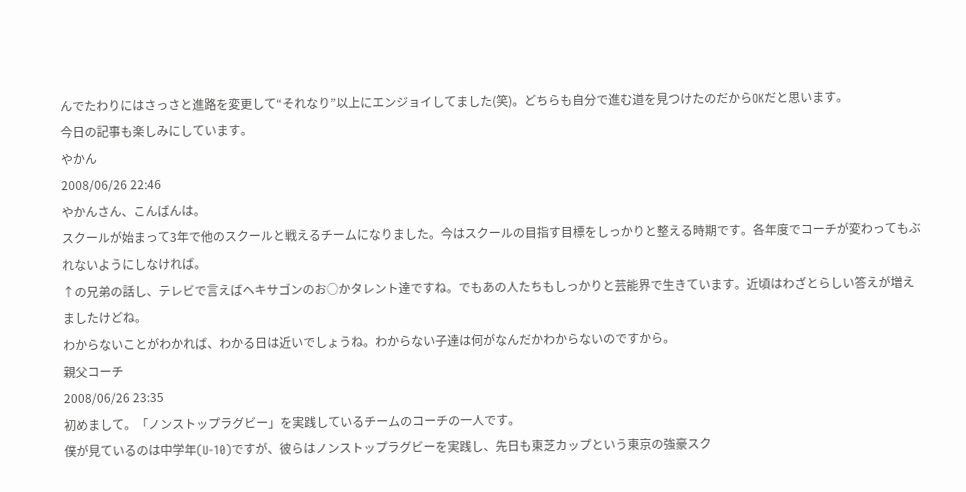んでたわりにはさっさと進路を変更して“それなり”以上にエンジョイしてました(笑)。どちらも自分で進む道を見つけたのだからOKだと思います。
今日の記事も楽しみにしています。
やかん
2008/06/26 22:46
やかんさん、こんばんは。
スクールが始まって3年で他のスクールと戦えるチームになりました。今はスクールの目指す目標をしっかりと整える時期です。各年度でコーチが変わってもぶれないようにしなければ。
↑の兄弟の話し、テレビで言えばヘキサゴンのお○かタレント達ですね。でもあの人たちもしっかりと芸能界で生きています。近頃はわざとらしい答えが増えましたけどね。
わからないことがわかれば、わかる日は近いでしょうね。わからない子達は何がなんだかわからないのですから。
親父コーチ
2008/06/26 23:35
初めまして。「ノンストップラグビー」を実践しているチームのコーチの一人です。
僕が見ているのは中学年(U-10)ですが、彼らはノンストップラグビーを実践し、先日も東芝カップという東京の強豪スク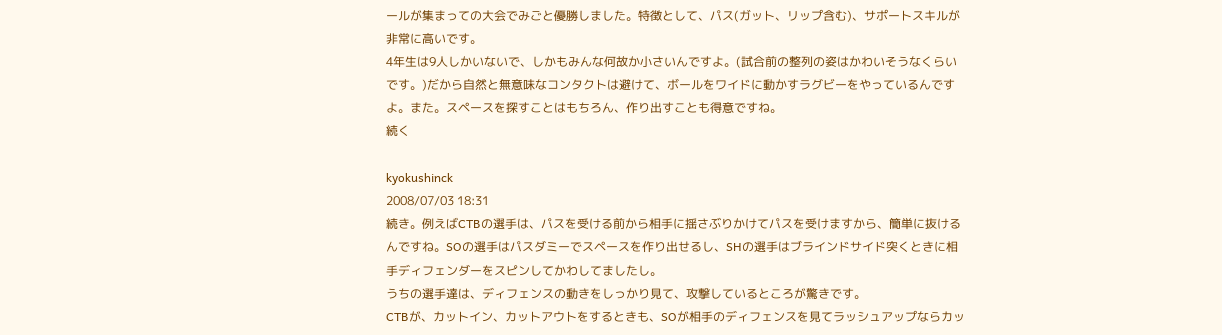ールが集まっての大会でみごと優勝しました。特徴として、パス(ガット、リップ含む)、サポートスキルが非常に高いです。
4年生は9人しかいないで、しかもみんな何故か小さいんですよ。(試合前の整列の姿はかわいそうなくらいです。)だから自然と無意味なコンタクトは避けて、ボールをワイドに動かすラグビーをやっているんですよ。また。スペースを探すことはもちろん、作り出すことも得意ですね。
続く

kyokushinck
2008/07/03 18:31
続き。例えばCTBの選手は、パスを受ける前から相手に揺さぶりかけてパスを受けますから、簡単に抜けるんですね。SOの選手はパスダミーでスペースを作り出せるし、SHの選手はブラインドサイド突くときに相手ディフェンダーをスピンしてかわしてましたし。
うちの選手達は、ディフェンスの動きをしっかり見て、攻撃しているところが驚きです。
CTBが、カットイン、カットアウトをするときも、SOが相手のディフェンスを見てラッシュアップならカッ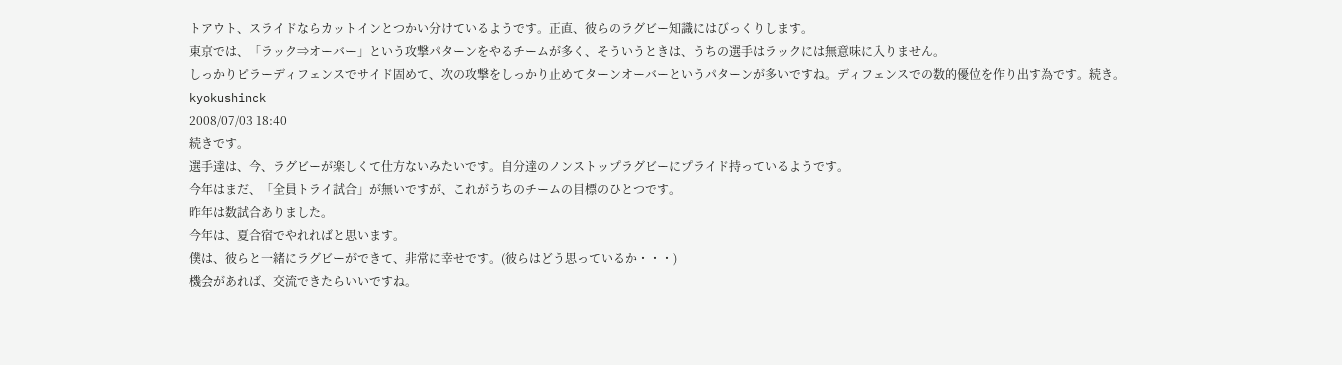トアウト、スライドならカットインとつかい分けているようです。正直、彼らのラグビー知識にはびっくりします。
東京では、「ラック⇒オーバー」という攻撃パターンをやるチームが多く、そういうときは、うちの選手はラックには無意味に入りません。
しっかりピラーディフェンスでサイド固めて、次の攻撃をしっかり止めてターンオーバーというパターンが多いですね。ディフェンスでの数的優位を作り出す為です。続き。
kyokushinck
2008/07/03 18:40
続きです。
選手達は、今、ラグビーが楽しくて仕方ないみたいです。自分達のノンストップラグビーにプライド持っているようです。
今年はまだ、「全員トライ試合」が無いですが、これがうちのチームの目標のひとつです。
昨年は数試合ありました。
今年は、夏合宿でやれればと思います。
僕は、彼らと一緒にラグビーができて、非常に幸せです。(彼らはどう思っているか・・・)
機会があれば、交流できたらいいですね。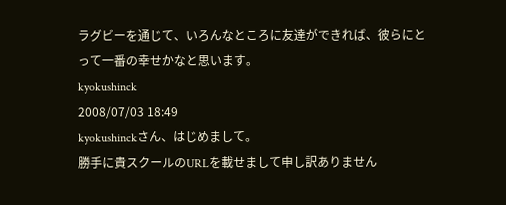ラグビーを通じて、いろんなところに友達ができれば、彼らにとって一番の幸せかなと思います。
kyokushinck
2008/07/03 18:49
kyokushinckさん、はじめまして。
勝手に貴スクールのURLを載せまして申し訳ありません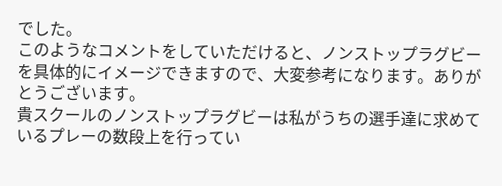でした。
このようなコメントをしていただけると、ノンストップラグビーを具体的にイメージできますので、大変参考になります。ありがとうございます。
貴スクールのノンストップラグビーは私がうちの選手達に求めているプレーの数段上を行ってい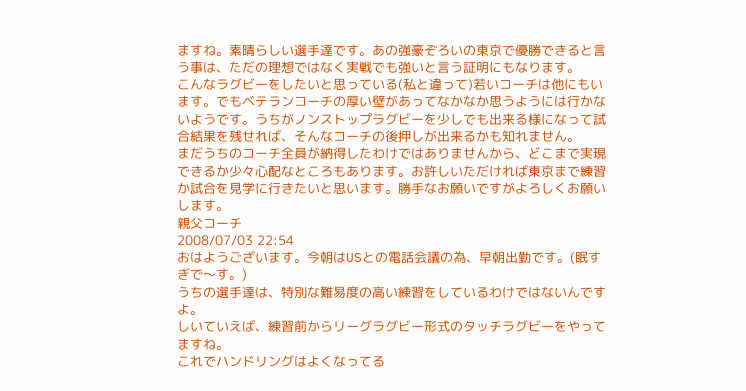ますね。素晴らしい選手達です。あの強豪ぞろいの東京で優勝できると言う事は、ただの理想ではなく実戦でも強いと言う証明にもなります。
こんなラグビーをしたいと思っている(私と違って)若いコーチは他にもいます。でもベテランコーチの厚い壁があってなかなか思うようには行かないようです。うちがノンストップラグビーを少しでも出来る様になって試合結果を残せれば、そんなコーチの後押しが出来るかも知れません。
まだうちのコーチ全員が納得したわけではありませんから、どこまで実現できるか少々心配なところもあります。お許しいただければ東京まで練習か試合を見学に行きたいと思います。勝手なお願いですがよろしくお願いします。
親父コーチ
2008/07/03 22:54
おはようございます。今朝はUSとの電話会議の為、早朝出勤です。(眠すぎで〜す。)
うちの選手達は、特別な難易度の高い練習をしているわけではないんですよ。
しいていえば、練習前からリーグラグビー形式のタッチラグビーをやってますね。
これでハンドリングはよくなってる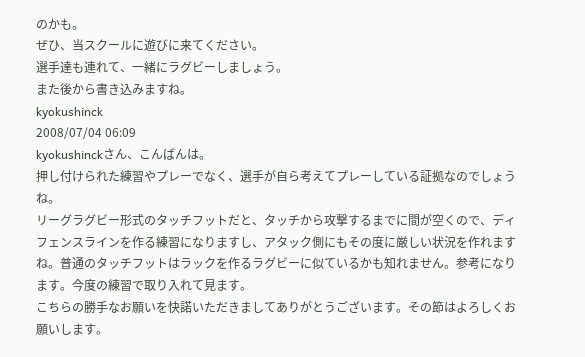のかも。
ぜひ、当スクールに遊びに来てください。
選手達も連れて、一緒にラグビーしましょう。
また後から書き込みますね。
kyokushinck
2008/07/04 06:09
kyokushinckさん、こんばんは。
押し付けられた練習やプレーでなく、選手が自ら考えてプレーしている証拠なのでしょうね。
リーグラグビー形式のタッチフットだと、タッチから攻撃するまでに間が空くので、ディフェンスラインを作る練習になりますし、アタック側にもその度に厳しい状況を作れますね。普通のタッチフットはラックを作るラグビーに似ているかも知れません。参考になります。今度の練習で取り入れて見ます。
こちらの勝手なお願いを快諾いただきましてありがとうございます。その節はよろしくお願いします。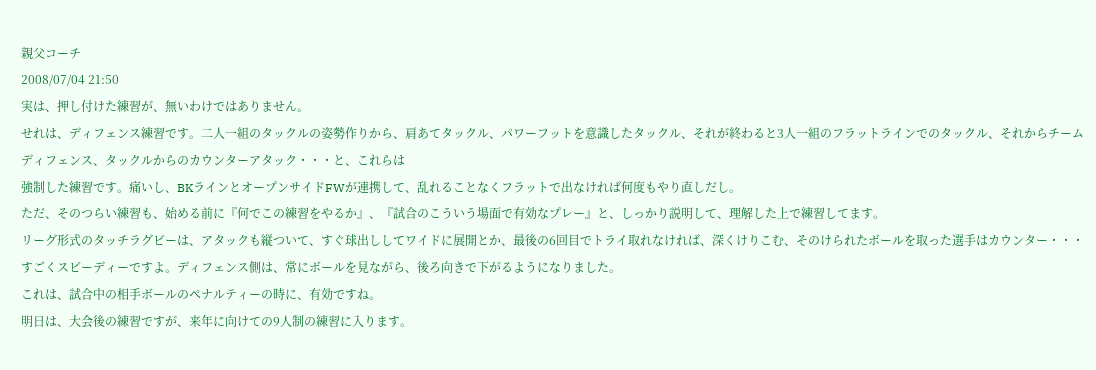親父コーチ
2008/07/04 21:50
実は、押し付けた練習が、無いわけではありません。
せれは、ディフェンス練習です。二人一組のタックルの姿勢作りから、肩あてタックル、パワーフットを意識したタックル、それが終わると3人一組のフラットラインでのタックル、それからチームディフェンス、タックルからのカウンターアタック・・・と、これらは
強制した練習です。痛いし、BKラインとオープンサイドFWが連携して、乱れることなくフラットで出なければ何度もやり直しだし。
ただ、そのつらい練習も、始める前に『何でこの練習をやるか』、『試合のこういう場面で有効なプレー』と、しっかり説明して、理解した上で練習してます。
リーグ形式のタッチラグビーは、アタックも縦ついて、すぐ球出ししてワイドに展開とか、最後の6回目でトライ取れなければ、深くけりこむ、そのけられたボールを取った選手はカウンター・・・すごくスピーディーですよ。ディフェンス側は、常にボールを見ながら、後ろ向きで下がるようになりました。
これは、試合中の相手ボールのペナルティーの時に、有効ですね。
明日は、大会後の練習ですが、来年に向けての9人制の練習に入ります。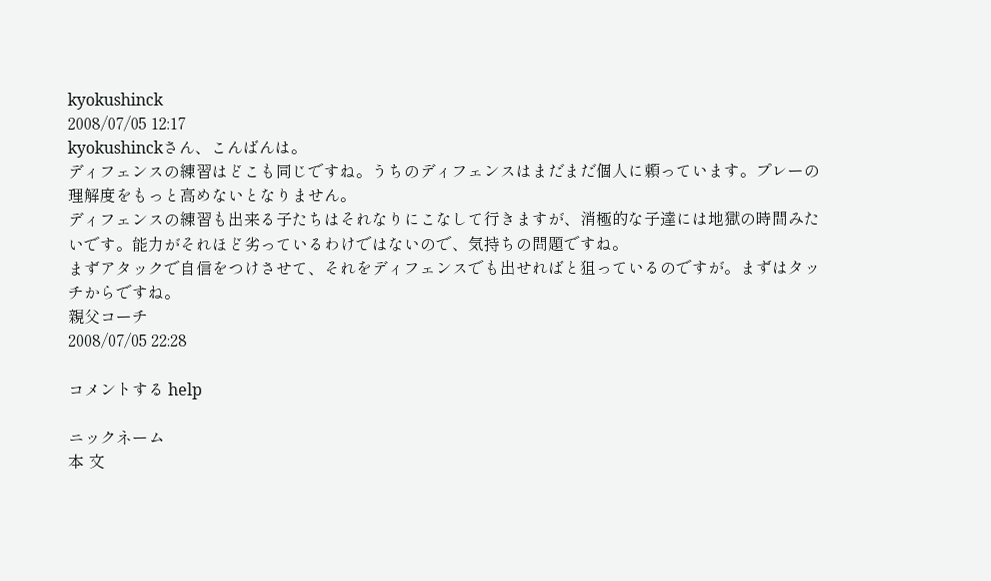kyokushinck
2008/07/05 12:17
kyokushinckさん、こんばんは。
ディフェンスの練習はどこも同じですね。うちのディフェンスはまだまだ個人に頼っています。プレーの理解度をもっと高めないとなりません。
ディフェンスの練習も出来る子たちはそれなりにこなして行きますが、消極的な子達には地獄の時間みたいです。能力がそれほど劣っているわけではないので、気持ちの問題ですね。
まずアタックで自信をつけさせて、それをディフェンスでも出せればと狙っているのですが。まずはタッチからですね。
親父コーチ
2008/07/05 22:28

コメントする help

ニックネーム
本 文